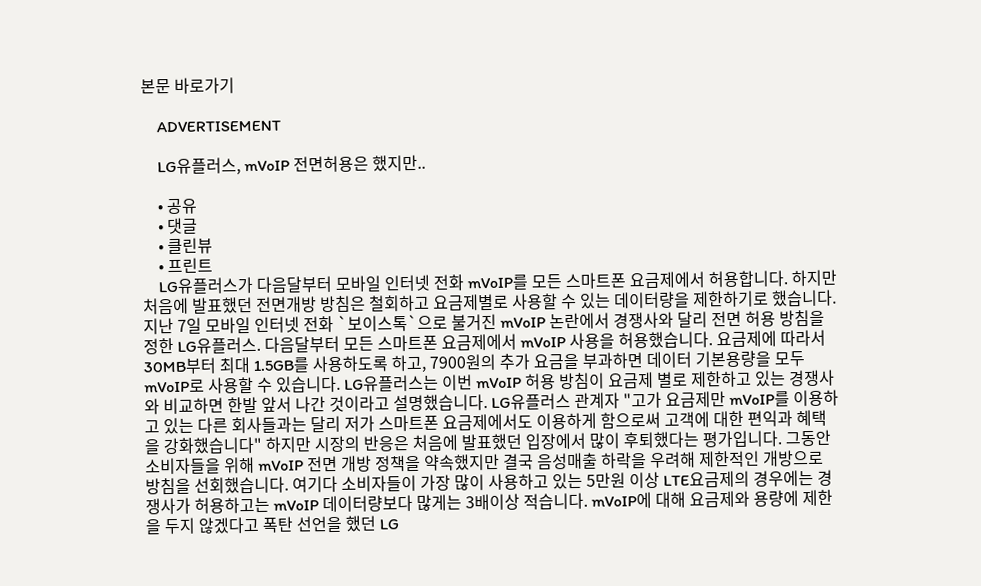본문 바로가기

    ADVERTISEMENT

    LG유플러스, mVoIP 전면허용은 했지만..

    • 공유
    • 댓글
    • 클린뷰
    • 프린트
    LG유플러스가 다음달부터 모바일 인터넷 전화 mVoIP를 모든 스마트폰 요금제에서 허용합니다. 하지만 처음에 발표했던 전면개방 방침은 철회하고 요금제별로 사용할 수 있는 데이터량을 제한하기로 했습니다. 지난 7일 모바일 인터넷 전화 `보이스톡`으로 불거진 mVoIP 논란에서 경쟁사와 달리 전면 허용 방침을 정한 LG유플러스. 다음달부터 모든 스마트폰 요금제에서 mVoIP 사용을 허용했습니다. 요금제에 따라서 30MB부터 최대 1.5GB를 사용하도록 하고, 7900원의 추가 요금을 부과하면 데이터 기본용량을 모두 mVoIP로 사용할 수 있습니다. LG유플러스는 이번 mVoIP 허용 방침이 요금제 별로 제한하고 있는 경쟁사와 비교하면 한발 앞서 나간 것이라고 설명했습니다. LG유플러스 관계자 "고가 요금제만 mVoIP를 이용하고 있는 다른 회사들과는 달리 저가 스마트폰 요금제에서도 이용하게 함으로써 고객에 대한 편익과 혜택을 강화했습니다" 하지만 시장의 반응은 처음에 발표했던 입장에서 많이 후퇴했다는 평가입니다. 그동안 소비자들을 위해 mVoIP 전면 개방 정책을 약속했지만 결국 음성매출 하락을 우려해 제한적인 개방으로 방침을 선회했습니다. 여기다 소비자들이 가장 많이 사용하고 있는 5만원 이상 LTE요금제의 경우에는 경쟁사가 허용하고는 mVoIP 데이터량보다 많게는 3배이상 적습니다. mVoIP에 대해 요금제와 용량에 제한을 두지 않겠다고 폭탄 선언을 했던 LG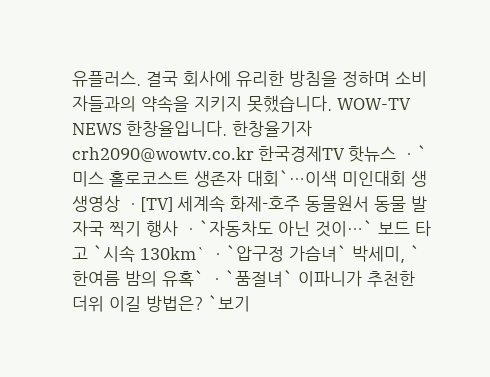유플러스. 결국 회사에 유리한 방침을 정하며 소비자들과의 약속을 지키지 못했습니다. WOW-TV NEWS 한창율입니다. 한창율기자 crh2090@wowtv.co.kr 한국경제TV 핫뉴스 ㆍ`미스 홀로코스트 생존자 대회`…이색 미인대회 생생영상 ㆍ[TV] 세계속 화제-호주 동물원서 동물 발자국 찍기 행사 ㆍ`자동차도 아닌 것이…` 보드 타고 `시속 130km` ㆍ`압구정 가슴녀` 박세미, `한여름 밤의 유혹` ㆍ`품절녀` 이파니가 추천한 더위 이길 방법은? `보기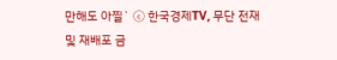만해도 아찔` ⓒ 한국경제TV, 무단 전재 및 재배포 금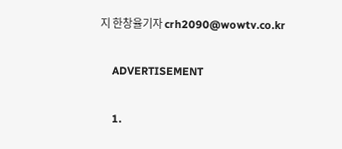지 한창율기자 crh2090@wowtv.co.kr

    ADVERTISEMENT

    1.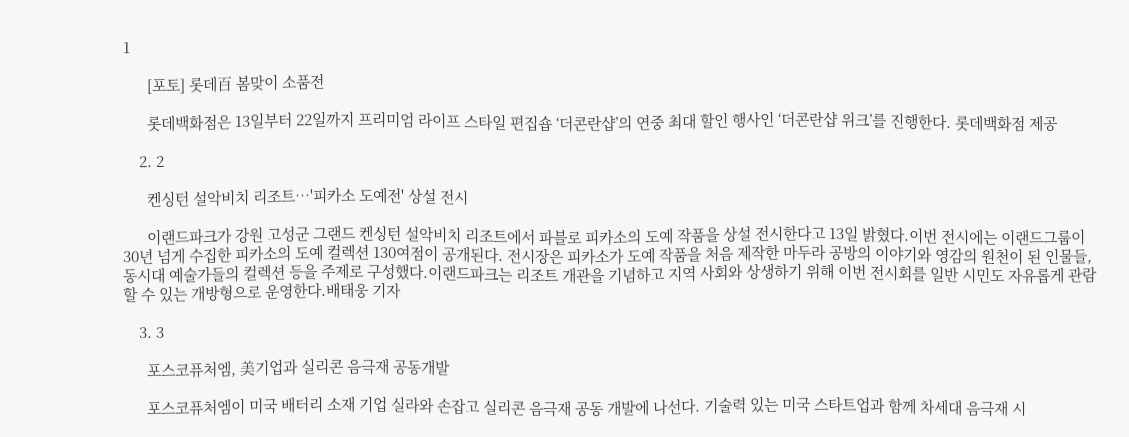1

      [포토] 롯데百 봄맞이 소품전

      롯데백화점은 13일부터 22일까지 프리미엄 라이프 스타일 편집숍 ‘더콘란샵’의 연중 최대 할인 행사인 ‘더콘란샵 위크’를 진행한다. 롯데백화점 제공

    2. 2

      켄싱턴 설악비치 리조트…'피카소 도예전' 상설 전시

      이랜드파크가 강원 고성군 그랜드 켄싱턴 설악비치 리조트에서 파블로 피카소의 도예 작품을 상설 전시한다고 13일 밝혔다.이번 전시에는 이랜드그룹이 30년 넘게 수집한 피카소의 도예 컬렉션 130여점이 공개된다. 전시장은 피카소가 도예 작품을 처음 제작한 마두라 공방의 이야기와 영감의 원천이 된 인물들, 동시대 예술가들의 컬렉션 등을 주제로 구성했다.이랜드파크는 리조트 개관을 기념하고 지역 사회와 상생하기 위해 이번 전시회를 일반 시민도 자유롭게 관람할 수 있는 개방형으로 운영한다.배태웅 기자

    3. 3

      포스코퓨처엠, 美기업과 실리콘 음극재 공동개발

      포스코퓨처엠이 미국 배터리 소재 기업 실라와 손잡고 실리콘 음극재 공동 개발에 나선다. 기술력 있는 미국 스타트업과 함께 차세대 음극재 시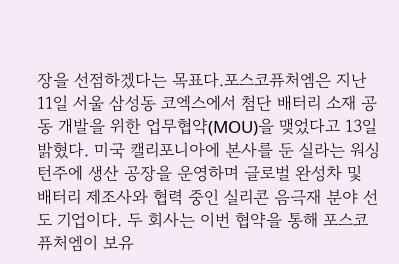장을 선점하겠다는 목표다.포스코퓨처엠은 지난 11일 서울 삼성동 코엑스에서 첨단 배터리 소재 공동 개발을 위한 업무협약(MOU)을 맺었다고 13일 밝혔다. 미국 캘리포니아에 본사를 둔 실라는 워싱턴주에 생산 공장을 운영하며 글로벌 완성차 및 배터리 제조사와 협력 중인 실리콘 음극재 분야 선도 기업이다. 두 회사는 이번 협약을 통해 포스코퓨처엠이 보유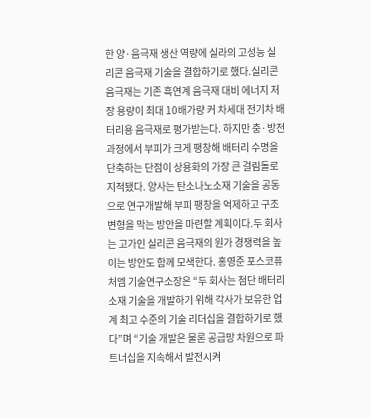한 양·음극재 생산 역량에 실라의 고성능 실리콘 음극재 기술을 결합하기로 했다.실리콘 음극재는 기존 흑연계 음극재 대비 에너지 저장 용량이 최대 10배가량 커 차세대 전기차 배터리용 음극재로 평가받는다. 하지만 충·방전 과정에서 부피가 크게 팽창해 배터리 수명을 단축하는 단점이 상용화의 가장 큰 걸림돌로 지적됐다. 양사는 탄소나노소재 기술을 공동으로 연구개발해 부피 팽창을 억제하고 구조 변형을 막는 방안을 마련할 계획이다.두 회사는 고가인 실리콘 음극재의 원가 경쟁력을 높이는 방안도 함께 모색한다. 홍영준 포스코퓨처엠 기술연구소장은 “두 회사는 첨단 배터리 소재 기술을 개발하기 위해 각사가 보유한 업계 최고 수준의 기술 리더십을 결합하기로 했다”며 “기술 개발은 물론 공급망 차원으로 파트너십을 지속해서 발전시켜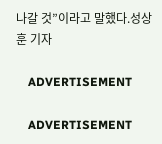나갈 것”이라고 말했다.성상훈 기자

    ADVERTISEMENT

    ADVERTISEMENT